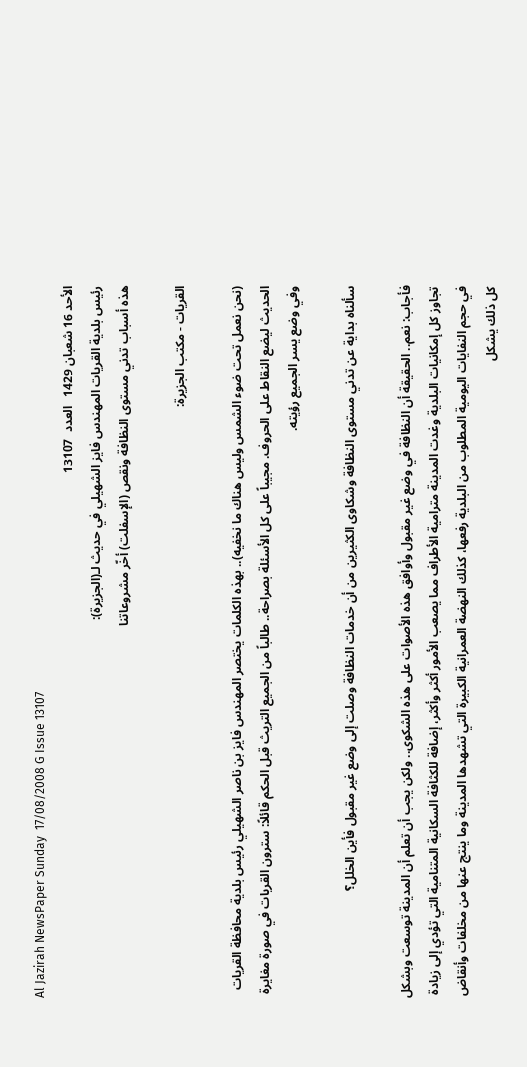Al Jazirah NewsPaper Sunday  17/08/2008 G Issue 13107
الأحد 16 شعبان 1429   العدد  13107
رئيس بلدية القريات المهندس فايز الشهيلي في حديث لـ(الجزيرة):
هذه أسباب تدني مستوى النظافة ونقص (الإسفلت) أخّر مشروعاتنا

القريات - مكتب الجزيرة:

(نحن نعمل تحت ضوء الشمس وليس هناك ما نخفيه).. بهذه الكلمات يختصر المهندس فايز بن ناصر الشهيلي رئيس بلدية محافظة القريات الحديث ليضع النقاط على الحروف. مجيباً على كل الأسئلة بصراحة.. طالباً من الجميع التريث قبل الحكم قائلاً: سترون القريات في صورة مغايرة وفي وضع يسر الجميع رؤيته.

سألناه بداية عن تدني مستوى النظافة وشكاوى الكثيرين من أن خدمات النظافة وصلت إلى وضع غير مقبول فأين الخلل؟

فأجاب: نعم.. الحقيقة أن النظافة في وضع غير مقبول وأوافق هذه الأصوات على هذه الشكوى.. ولكن يجب أن تعلم أن المدينة توسعت وبشكل تجاوز كل إمكانيات البلدية وغدت المدينة مترامية الأطراف مما يصعب الأمور أكثر وأكثر، إضافة للكثافة السكانية المتنامية التي تؤدي إلى زيادة في حجم النفايات اليومية المطلوب من البلدية رفعها، كذلك النهضة العمرانية الكبيرة التي تشهدها المدينة وما ينتج عنها من مخلفات وأنقاض كل ذلك يشكل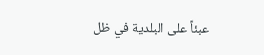عبئاً على البلدية في ظل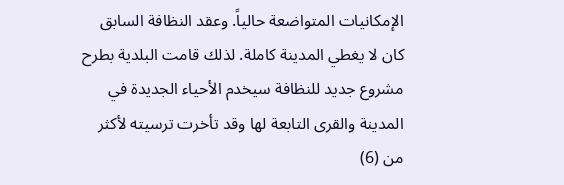الإمكانيات المتواضعة حالياً. وعقد النظافة السابق كان لا يغطي المدينة كاملة. لذلك قامت البلدية بطرح مشروع جديد للنظافة سيخدم الأحياء الجديدة في المدينة والقرى التابعة لها وقد تأخرت ترسيته لأكثر من (6)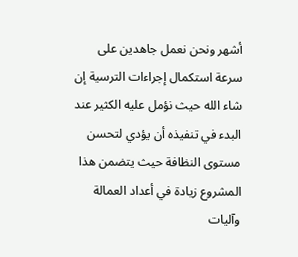أشهر ونحن نعمل جاهدين على سرعة استكمال إجراءات الترسية إن شاء الله حيث نؤمل عليه الكثير عند البدء في تنفيذه أن يؤدي لتحسن مستوى النظافة حيث يتضمن هذا المشروع زيادة في أعداد العمالة وآليات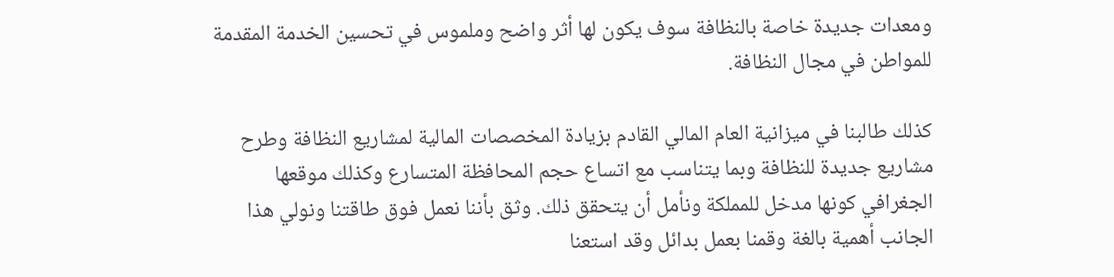ومعدات جديدة خاصة بالنظافة سوف يكون لها أثر واضح وملموس في تحسين الخدمة المقدمة للمواطن في مجال النظافة.

كذلك طالبنا في ميزانية العام المالي القادم بزيادة المخصصات المالية لمشاريع النظافة وطرح مشاريع جديدة للنظافة وبما يتناسب مع اتساع حجم المحافظة المتسارع وكذلك موقعها الجغرافي كونها مدخل للمملكة ونأمل أن يتحقق ذلك. وثق بأننا نعمل فوق طاقتنا ونولي هذا الجانب أهمية بالغة وقمنا بعمل بدائل وقد استعنا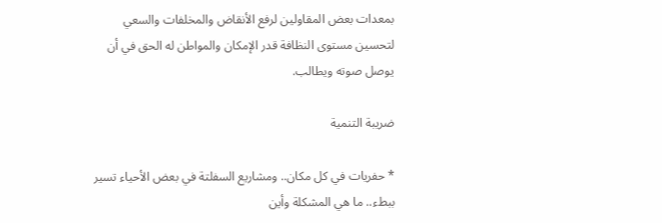بمعدات بعض المقاولين لرفع الأنقاض والمخلفات والسعي لتحسين مستوى النظافة قدر الإمكان والمواطن له الحق في أن يوصل صوته ويطالب.

ضريبة التنمية

* حفريات في كل مكان.. ومشاريع السفلتة في بعض الأحياء تسير ببطء.. ما هي المشكلة وأين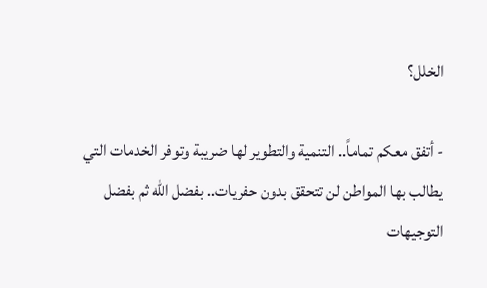الخلل؟

- أتفق معكم تماماً.. التنمية والتطوير لها ضريبة وتوفر الخدمات التي يطالب بها المواطن لن تتحقق بدون حفريات.. بفضل الله ثم بفضل التوجيهات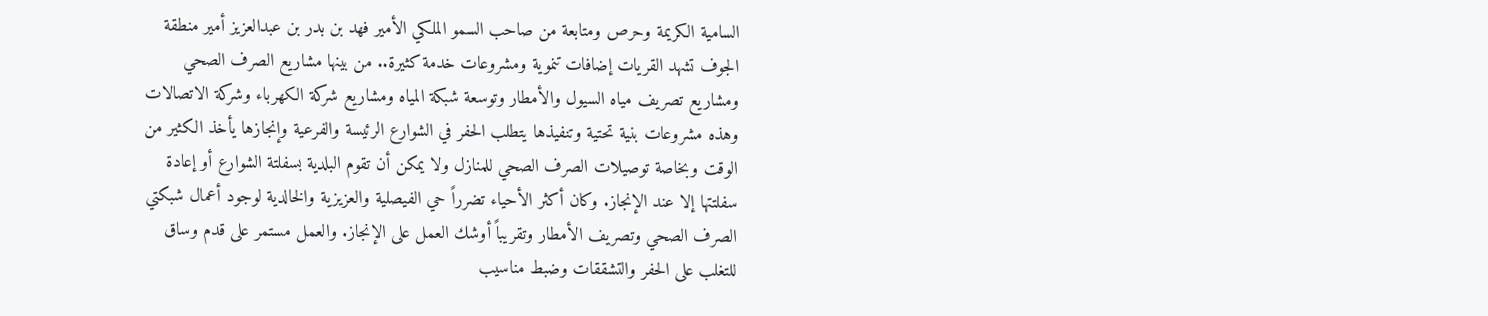السامية الكريمة وحرص ومتابعة من صاحب السمو الملكي الأمير فهد بن بدر بن عبدالعزيز أمير منطقة الجوف تشهد القريات إضافات تنموية ومشروعات خدمة كثيرة.. من بينها مشاريع الصرف الصحي ومشاريع تصريف مياه السيول والأمطار وتوسعة شبكة المياه ومشاريع شركة الكهرباء وشركة الاتصالات وهذه مشروعات بنية تحتية وتنفيذها يتطلب الحفر في الشوارع الرئيسة والفرعية وإنجازها يأخذ الكثير من الوقت وبخاصة توصيلات الصرف الصحي للمنازل ولا يمكن أن تقوم البلدية بسفلتة الشوارع أو إعادة سفلتتها إلا عند الإنجاز. وكان أكثر الأحياء تضرراً حي الفيصلية والعزيزية والخالدية لوجود أعمال شبكتي الصرف الصحي وتصريف الأمطار وتقريباً أوشك العمل على الإنجاز. والعمل مستمر على قدم وساق للتغلب على الحفر والتشققات وضبط مناسيب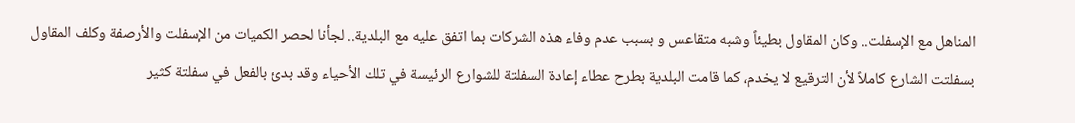المناهل مع الإسفلت.. وكان المقاول بطيئاً وشبه متقاعس و بسبب عدم وفاء هذه الشركات بما اتفق عليه مع البلدية.. لجأنا لحصر الكميات من الإسفلت والأرصفة وكلف المقاول بسفلتت الشارع كاملاً لأن الترقيع لا يخدم، كما قامت البلدية بطرح عطاء إعادة السفلتة للشوارع الرئيسة في تلك الأحياء وقد بدئ بالفعل في سفلتة كثير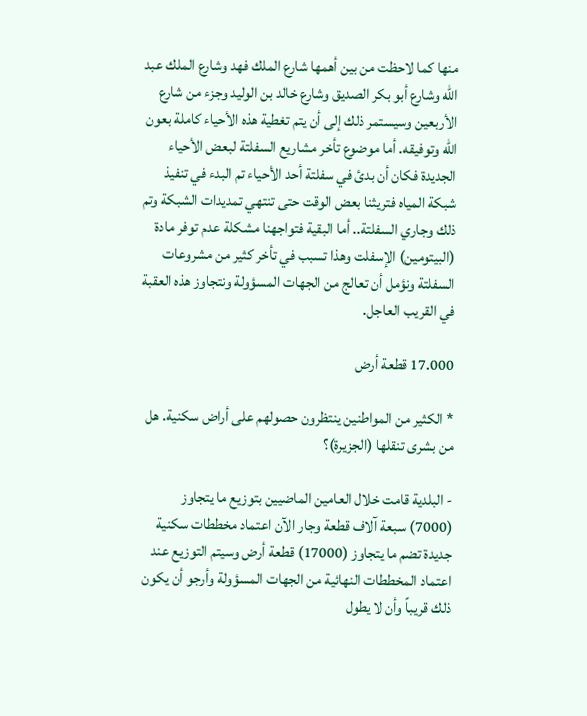منها كما لاحظت من بين أهمها شارع الملك فهد وشارع الملك عبد الله وشارع أبو بكر الصديق وشارع خالد بن الوليد وجزء من شارع الأربعين وسيستمر ذلك إلى أن يتم تغطية هذه الأحياء كاملة بعون الله وتوفيقه. أما موضوع تأخر مشاريع السفلتة لبعض الأحياء الجديدة فكان أن بدئ في سفلتة أحد الأحياء تم البدء في تنفيذ شبكة المياه فتريثنا بعض الوقت حتى تنتهي تمديدات الشبكة وتم ذلك وجاري السفلتة.. أما البقية فتواجهنا مشكلة عدم توفر مادة (البيتومين) الإسفلت وهذا تسبب في تأخر كثير من مشروعات السفلتة ونؤمل أن تعالج من الجهات المسؤولة ونتجاوز هذه العقبة في القريب العاجل.

17.000 قطعة أرض

* الكثير من المواطنين ينتظرون حصولهم على أراض سكنية. هل من بشرى تنقلها (الجزيرة)؟

- البلدية قامت خلال العامين الماضيين بتوزيع ما يتجاوز (7000) سبعة آلاف قطعة وجار الآن اعتماد مخططات سكنية جديدة تضم ما يتجاوز (17000) قطعة أرض وسيتم التوزيع عند اعتماد المخططات النهائية من الجهات المسؤولة وأرجو أن يكون ذلك قريباً وأن لا يطول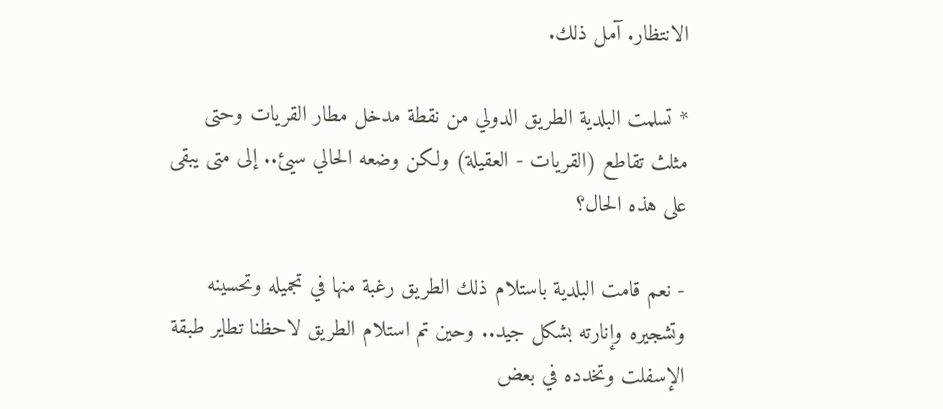الانتظار. آمل ذلك.

* تسلمت البلدية الطريق الدولي من نقطة مدخل مطار القريات وحتى مثلث تقاطع (القريات - العقيلة) ولكن وضعه الحالي سيئ.. إلى متى يبقى على هذه الحال؟

- نعم قامت البلدية باستلام ذلك الطريق رغبة منها في تجميله وتحسينه وتشجيره وإنارته بشكل جيد.. وحين تم استلام الطريق لاحظنا تطاير طبقة الإسفلت وتخدده في بعض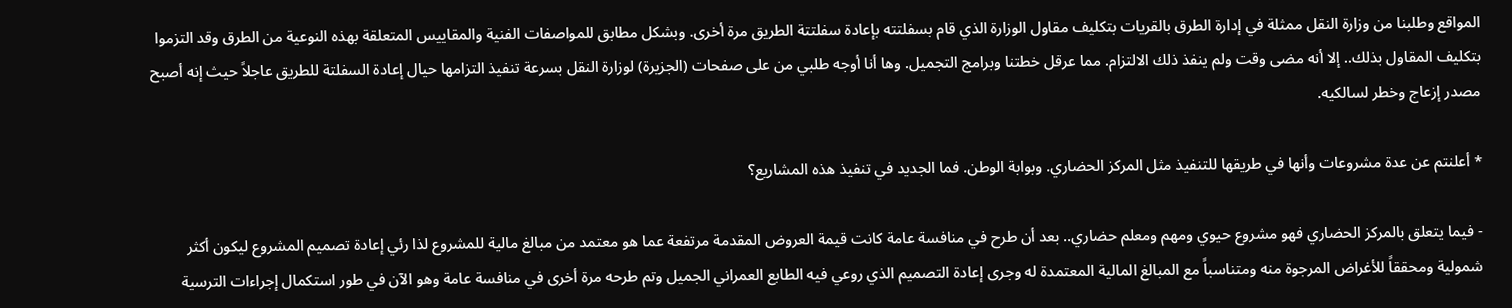المواقع وطلبنا من وزارة النقل ممثلة في إدارة الطرق بالقريات بتكليف مقاول الوزارة الذي قام بسفلتته بإعادة سفلتتة الطريق مرة أخرى. وبشكل مطابق للمواصفات الفنية والمقاييس المتعلقة بهذه النوعية من الطرق وقد التزموا بتكليف المقاول بذلك.. إلا أنه مضى وقت ولم ينفذ ذلك الالتزام. مما عرقل خطتنا وبرامج التجميل. وها أنا أوجه طلبي من على صفحات (الجزيرة) لوزارة النقل بسرعة تنفيذ التزامها حيال إعادة السفلتة للطريق عاجلاً حيث إنه أصبح مصدر إزعاج وخطر لسالكيه.

* أعلنتم عن عدة مشروعات وأنها في طريقها للتنفيذ مثل المركز الحضاري. وبوابة الوطن. فما الجديد في تنفيذ هذه المشاريع؟

- فيما يتعلق بالمركز الحضاري فهو مشروع حيوي ومهم ومعلم حضاري.. بعد أن طرح في منافسة عامة كانت قيمة العروض المقدمة مرتفعة عما هو معتمد من مبالغ مالية للمشروع لذا رئي إعادة تصميم المشروع ليكون أكثر شمولية ومحققاً للأغراض المرجوة منه ومتناسباً مع المبالغ المالية المعتمدة له وجرى إعادة التصميم الذي روعي فيه الطابع العمراني الجميل وتم طرحه مرة أخرى في منافسة عامة وهو الآن في طور استكمال إجراءات الترسية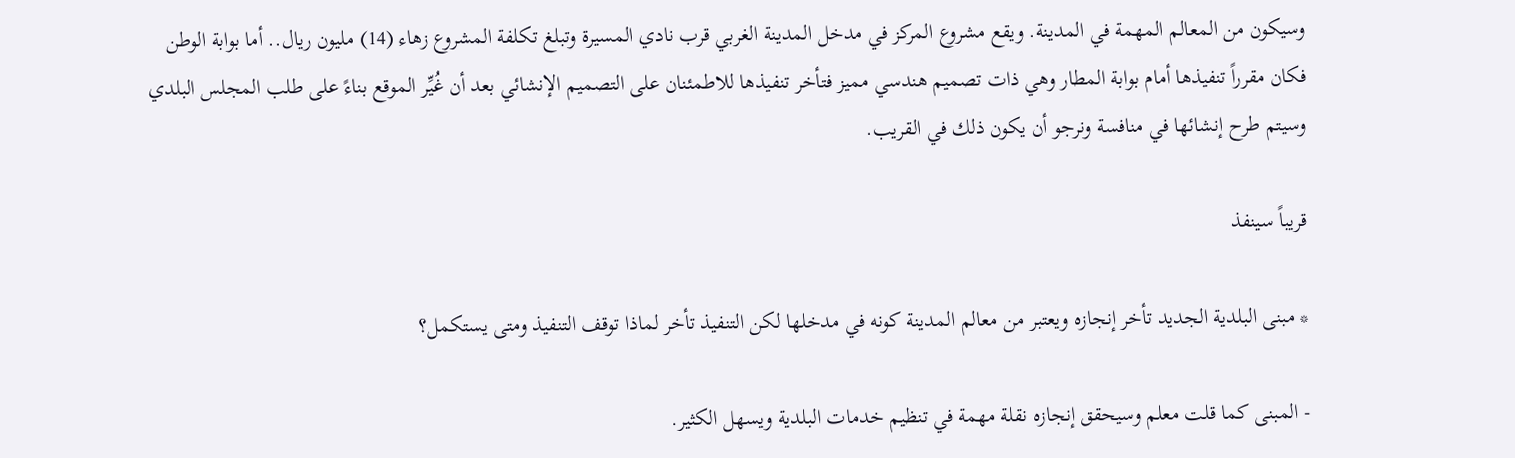وسيكون من المعالم المهمة في المدينة. ويقع مشروع المركز في مدخل المدينة الغربي قرب نادي المسيرة وتبلغ تكلفة المشروع زهاء (14) مليون ريال.. أما بوابة الوطن فكان مقرراً تنفيذها أمام بوابة المطار وهي ذات تصميم هندسي مميز فتأخر تنفيذها للاطمئنان على التصميم الإنشائي بعد أن غُيِّر الموقع بناءً على طلب المجلس البلدي وسيتم طرح إنشائها في منافسة ونرجو أن يكون ذلك في القريب.

قريباً سينفذ

* مبنى البلدية الجديد تأخر إنجازه ويعتبر من معالم المدينة كونه في مدخلها لكن التنفيذ تأخر لماذا توقف التنفيذ ومتى يستكمل؟

- المبنى كما قلت معلم وسيحقق إنجازه نقلة مهمة في تنظيم خدمات البلدية ويسهل الكثير.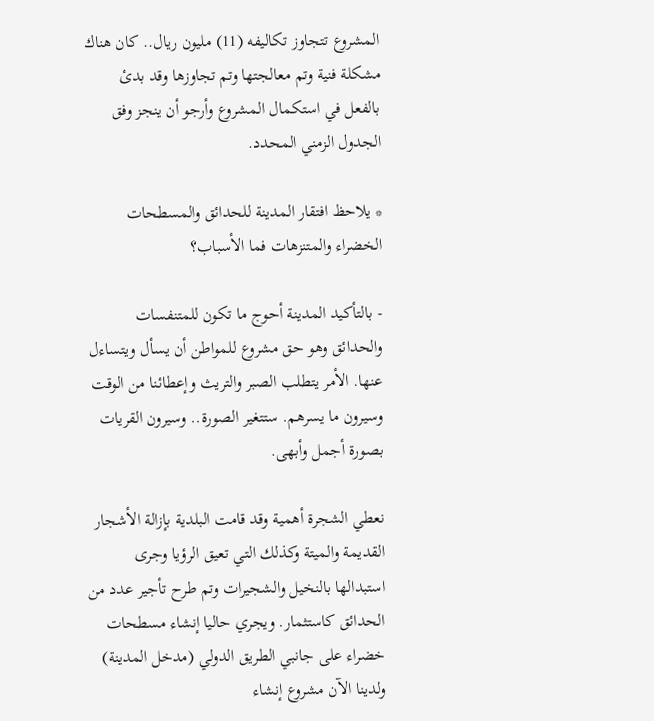المشروع تتجاوز تكاليفه (11) مليون ريال.. كان هناك مشكلة فنية وتم معالجتها وتم تجاوزها وقد بدئ بالفعل في استكمال المشروع وأرجو أن ينجز وفق الجدول الزمني المحدد.

* يلاحظ افتقار المدينة للحدائق والمسطحات الخضراء والمتنزهات فما الأسباب؟

- بالتأكيد المدينة أحوج ما تكون للمتنفسات والحدائق وهو حق مشروع للمواطن أن يسأل ويتساءل عنها. الأمر يتطلب الصبر والتريث وإعطائنا من الوقت وسيرون ما يسرهم. ستتغير الصورة.. وسيرون القريات بصورة أجمل وأبهى.

نعطي الشجرة أهمية وقد قامت البلدية بإزالة الأشجار القديمة والميتة وكذلك التي تعيق الرؤيا وجرى استبدالها بالنخيل والشجيرات وتم طرح تأجير عدد من الحدائق كاستثمار. ويجري حاليا إنشاء مسطحات خضراء على جانبي الطريق الدولي (مدخل المدينة) ولدينا الآن مشروع إنشاء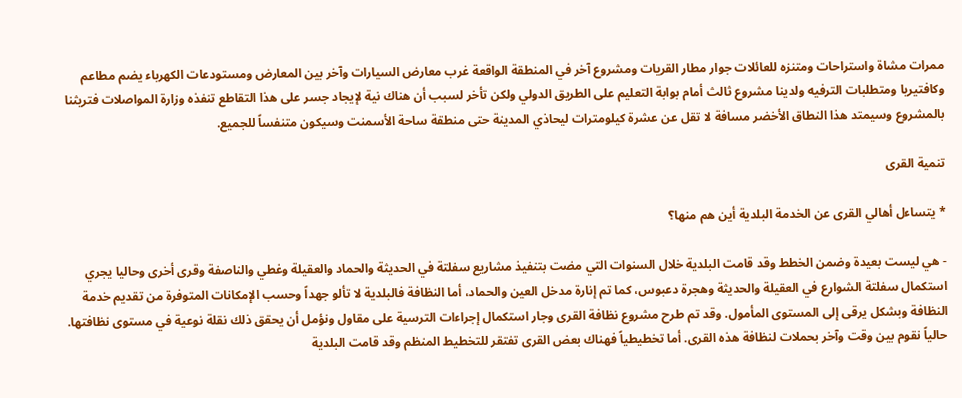ممرات مشاة واستراحات ومتنزه للعائلات جوار مطار القريات ومشروع آخر في المنطقة الواقعة غرب معارض السيارات وآخر بين المعارض ومستودعات الكهرباء يضم مطاعم وكافتيريا ومتطلبات الترفيه ولدينا مشروع ثالث أمام بوابة التعليم على الطريق الدولي ولكن تأخر لسبب أن هناك نية لإيجاد جسر على هذا التقاطع تنفذه وزارة المواصلات فتريثنا بالمشروع وسيمتد هذا النطاق الأخضر مسافة لا تقل عن عشرة كيلومترات ليحاذي المدينة حتى منطقة ساحة الأسمنت وسيكون متنفساً للجميع.

تنمية القرى

* يتساءل أهالي القرى عن الخدمة البلدية أين هم منها؟

- هي ليست بعيدة وضمن الخطط وقد قامت البلدية خلال السنوات التي مضت بتنفيذ مشاريع سفلتة في الحديثة والحماد والعقيلة وغطي والناصفة وقرى أخرى وحاليا يجري استكمال سفلتة الشوارع في العقيلة والحديثة وهجرة دعبوس، كما تم إنارة مدخل العين والحماد، أما النظافة فالبلدية لا تألو جهداً وحسب الإمكانات المتوفرة من تقديم خدمة النظافة وبشكل يرقى إلى المستوى المأمول. وقد تم طرح مشروع نظافة القرى وجار استكمال إجراءات الترسية على مقاول ونؤمل أن يحقق ذلك نقلة نوعية في مستوى نظافتها. حالياً نقوم بين وقت وآخر بحملات لنظافة هذه القرى. أما تخطيطياً فهناك بعض القرى تفتقر للتخطيط المنظم وقد قامت البلدية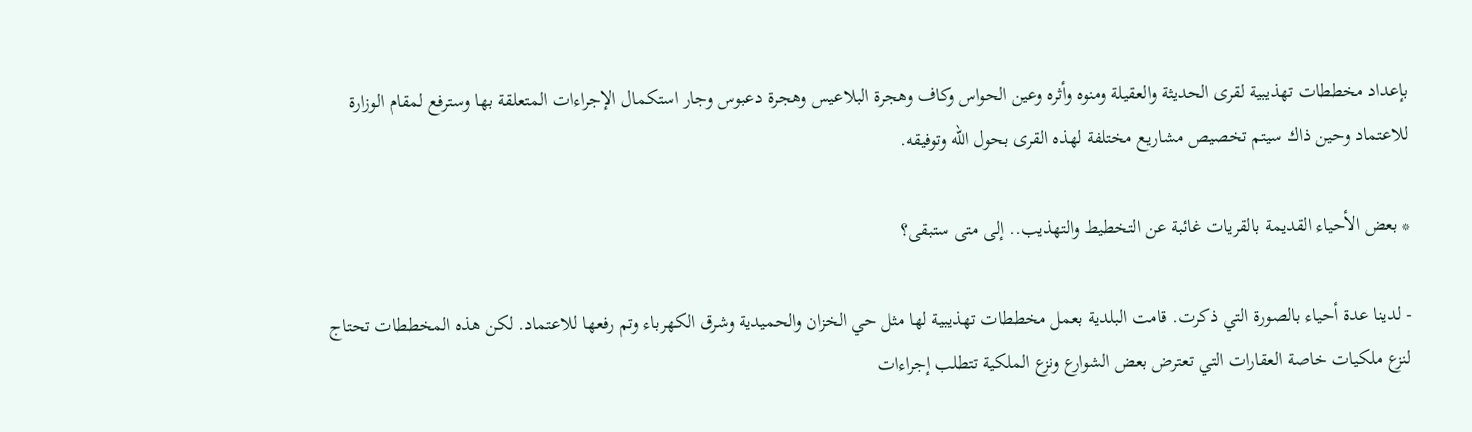بإعداد مخططات تهذيبية لقرى الحديثة والعقيلة ومنوه وأثره وعين الحواس وكاف وهجرة البلاعيس وهجرة دعبوس وجار استكمال الإجراءات المتعلقة بها وسترفع لمقام الوزارة للاعتماد وحين ذاك سيتم تخصيص مشاريع مختلفة لهذه القرى بحول الله وتوفيقه.

* بعض الأحياء القديمة بالقريات غائبة عن التخطيط والتهذيب.. إلى متى ستبقى؟

- لدينا عدة أحياء بالصورة التي ذكرت. قامت البلدية بعمل مخططات تهذيبية لها مثل حي الخزان والحميدية وشرق الكهرباء وتم رفعها للاعتماد. لكن هذه المخططات تحتاج لنزع ملكيات خاصة العقارات التي تعترض بعض الشوارع ونزع الملكية تتطلب إجراءات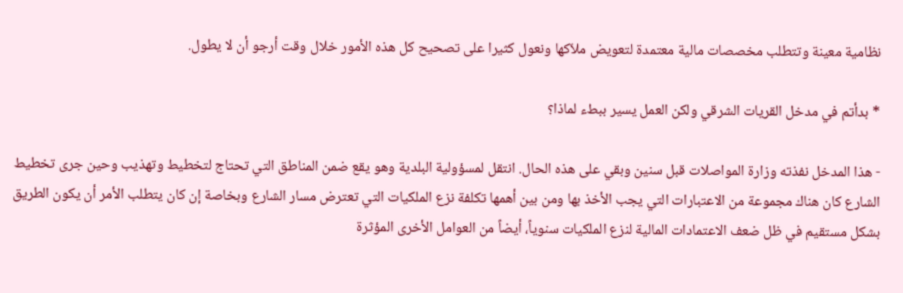نظامية معينة وتتطلب مخصصات مالية معتمدة لتعويض ملاّكها ونعول كثيرا على تصحيح كل هذه الأمور خلال وقت أرجو أن لا يطول.

* بدأتم في مدخل القريات الشرقي ولكن العمل يسير ببطء لماذا؟

- هذا المدخل نفذته وزارة المواصلات قبل سنين وبقي على هذه الحال. انتقل لمسؤولية البلدية وهو يقع ضمن المناطق التي تحتاج لتخطيط وتهذيب وحين جرى تخطيط الشارع كان هناك مجموعة من الاعتبارات التي يجب الأخذ بها ومن بين أهمها تكلفة نزع الملكيات التي تعترض مسار الشارع وبخاصة إن كان يتطلب الأمر أن يكون الطريق بشكل مستقيم في ظل ضعف الاعتمادات المالية لنزع الملكيات سنوياً، أيضاً من العوامل الأخرى المؤثرة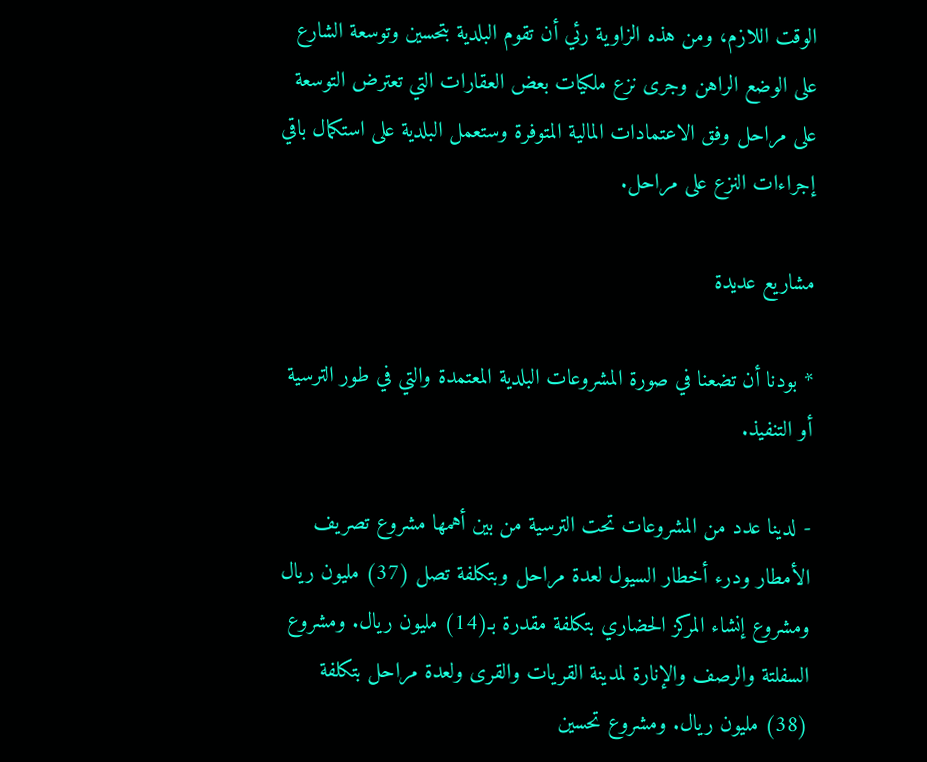الوقت اللازم، ومن هذه الزاوية رئي أن تقوم البلدية بتحسين وتوسعة الشارع على الوضع الراهن وجرى نزع ملكيات بعض العقارات التي تعترض التوسعة على مراحل وفق الاعتمادات المالية المتوفرة وستعمل البلدية على استكمال باقي إجراءات النزع على مراحل.

مشاريع عديدة

* بودنا أن تضعنا في صورة المشروعات البلدية المعتمدة والتي في طور الترسية أو التنفيذ.

- لدينا عدد من المشروعات تحت الترسية من بين أهمها مشروع تصريف الأمطار ودرء أخطار السيول لعدة مراحل وبتكلفة تصل (37) مليون ريال ومشروع إنشاء المركز الحضاري بتكلفة مقدرة بـ(14) مليون ريال. ومشروع السفلتة والرصف والإنارة لمدينة القريات والقرى ولعدة مراحل بتكلفة (38) مليون ريال. ومشروع تحسين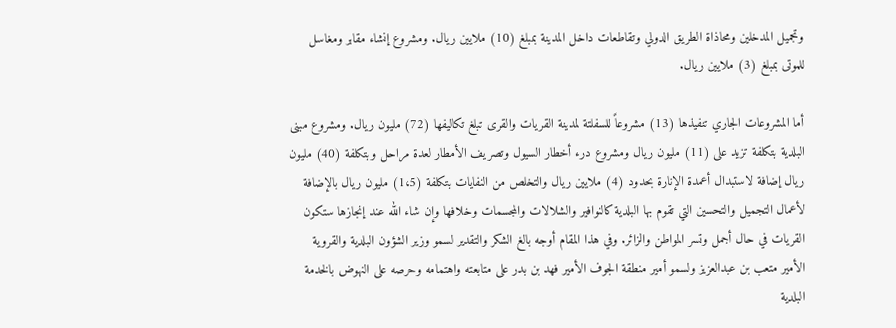وتجميل المدخلين ومحاذاة الطريق الدولي وتقاطعات داخل المدينة بمبلغ (10) ملايين ريال. ومشروع إنشاء مقابر ومغاسل للموتى بمبلغ (3) ملايين ريال.

أما المشروعات الجاري تنفيذها (13) مشروعاً للسفلتة لمدينة القريات والقرى تبلغ تكاليفها (72) مليون ريال. ومشروع مبنى البلدية بتكلفة تزيد على (11) مليون ريال ومشروع درء أخطار السيول وتصريف الأمطار لعدة مراحل وبتكلفة (40) مليون ريال إضافة لاستبدال أعمدة الإنارة بحدود (4) ملايين ريال والتخلص من النفايات بتكلفة (1،5) مليون ريال بالإضافة لأعمال التجميل والتحسين التي تقوم بها البلدية كالنوافير والشلالات والمجسمات وخلافها وإن شاء الله عند إنجازها ستكون القريات في حال أجمل وتسر المواطن والزائر. وفي هذا المقام أوجه بالغ الشكر والتقدير لسمو وزير الشؤون البلدية والقروية الأمير متعب بن عبدالعزيز ولسمو أمير منطقة الجوف الأمير فهد بن بدر على متابعته واهتمامه وحرصه على النهوض بالخدمة البلدية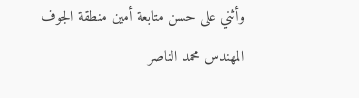وأثني على حسن متابعة أمين منطقة الجوف المهندس محمد الناصر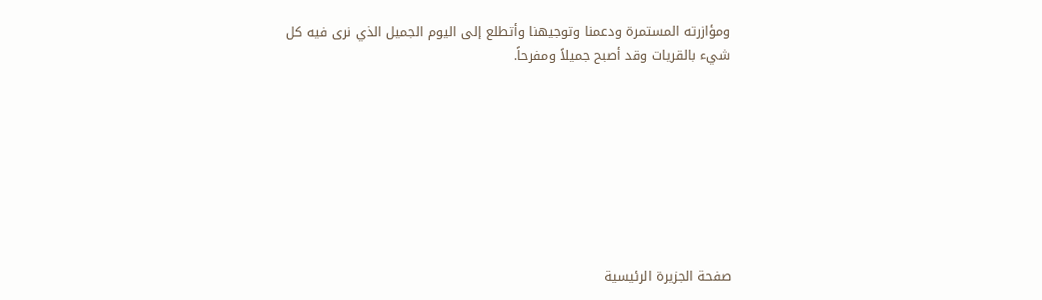ومؤازرته المستمرة ودعمنا وتوجيهنا وأتطلع إلى اليوم الجميل الذي نرى فيه كل شيء بالقريات وقد أصبح جميلاً ومفرحاً.








صفحة الجزيرة الرئيسية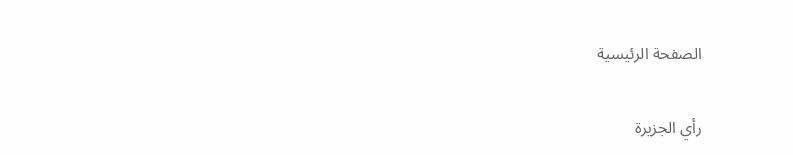الصفحة الرئيسية

رأي الجزيرة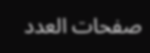صفحات العدد